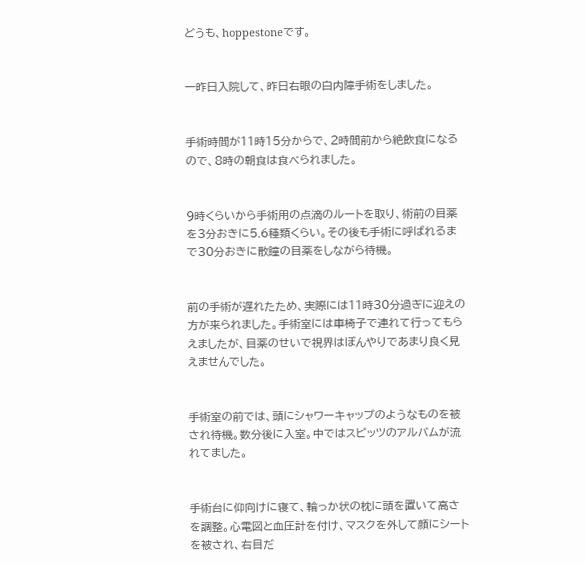どうも、hoppestoneです。


一昨日入院して、昨日右眼の白内障手術をしました。


手術時間が11時15分からで、2時間前から絶飲食になるので、8時の朝食は食べられました。


9時くらいから手術用の点滴のルートを取り、術前の目薬を3分おきに5.6種類くらい。その後も手術に呼ばれるまで30分おきに散瞳の目薬をしながら待機。


前の手術が遅れたため、実際には11時30分過ぎに迎えの方が来られました。手術室には車椅子で連れて行ってもらえましたが、目薬のせいで視界はぼんやりであまり良く見えませんでした。


手術室の前では、頭にシャワーキャップのようなものを被され待機。数分後に入室。中ではスピッツのアルバムが流れてました。


手術台に仰向けに寝て、輪っか状の枕に頭を置いて高さを調整。心電図と血圧計を付け、マスクを外して顔にシートを被され、右目だ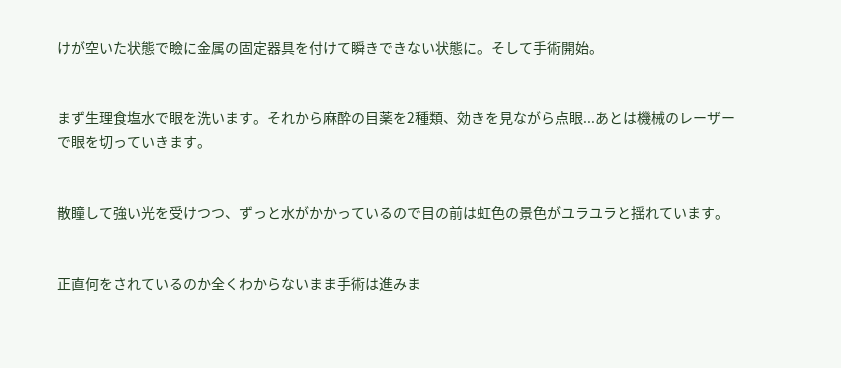けが空いた状態で瞼に金属の固定器具を付けて瞬きできない状態に。そして手術開始。


まず生理食塩水で眼を洗います。それから麻酔の目薬を2種類、効きを見ながら点眼...あとは機械のレーザーで眼を切っていきます。


散瞳して強い光を受けつつ、ずっと水がかかっているので目の前は虹色の景色がユラユラと揺れています。


正直何をされているのか全くわからないまま手術は進みま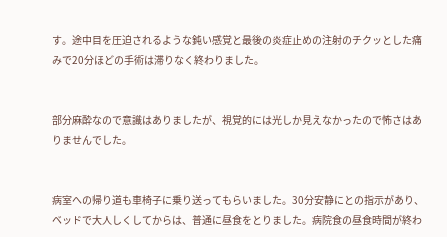す。途中目を圧迫されるような鈍い感覚と最後の炎症止めの注射のチクッとした痛みで20分ほどの手術は滞りなく終わりました。


部分麻酔なので意識はありましたが、視覚的には光しか見えなかったので怖さはありませんでした。


病室への帰り道も車椅子に乗り送ってもらいました。30分安静にとの指示があり、ベッドで大人しくしてからは、普通に昼食をとりました。病院食の昼食時間が終わ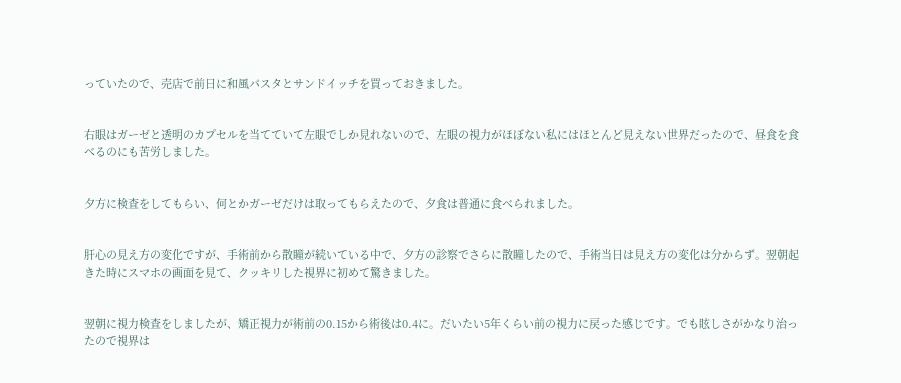っていたので、売店で前日に和風パスタとサンドイッチを買っておきました。


右眼はガーゼと透明のカプセルを当てていて左眼でしか見れないので、左眼の視力がほぼない私にはほとんど見えない世界だったので、昼食を食べるのにも苦労しました。


夕方に検査をしてもらい、何とかガーゼだけは取ってもらえたので、夕食は普通に食べられました。


肝心の見え方の変化ですが、手術前から散瞳が続いている中で、夕方の診察でさらに散瞳したので、手術当日は見え方の変化は分からず。翌朝起きた時にスマホの画面を見て、クッキリした視界に初めて驚きました。


翌朝に視力検査をしましたが、矯正視力が術前の0.15から術後は0.4に。だいたい5年くらい前の視力に戻った感じです。でも眩しさがかなり治ったので視界は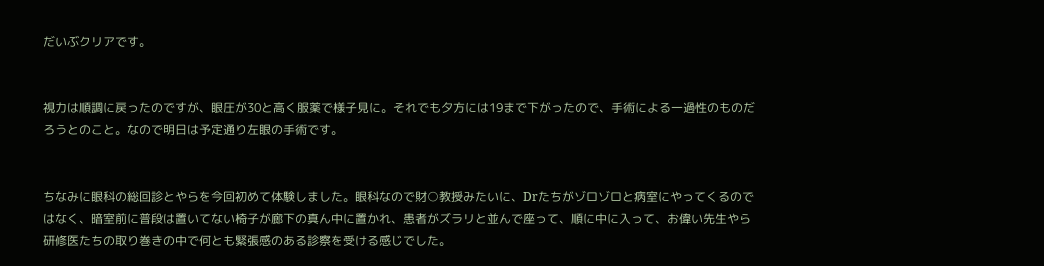だいぶクリアです。


視力は順調に戻ったのですが、眼圧が30と高く服薬で様子見に。それでも夕方には19まで下がったので、手術による一過性のものだろうとのこと。なので明日は予定通り左眼の手術です。


ちなみに眼科の総回診とやらを今回初めて体験しました。眼科なので財○教授みたいに、Drたちがゾロゾロと病室にやってくるのではなく、暗室前に普段は置いてない椅子が廊下の真ん中に置かれ、患者がズラリと並んで座って、順に中に入って、お偉い先生やら研修医たちの取り巻きの中で何とも緊張感のある診察を受ける感じでした。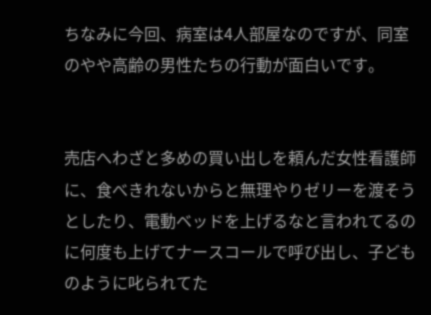ちなみに今回、病室は4人部屋なのですが、同室のやや高齢の男性たちの行動が面白いです。


売店へわざと多めの買い出しを頼んだ女性看護師に、食べきれないからと無理やりゼリーを渡そうとしたり、電動ベッドを上げるなと言われてるのに何度も上げてナースコールで呼び出し、子どものように叱られてた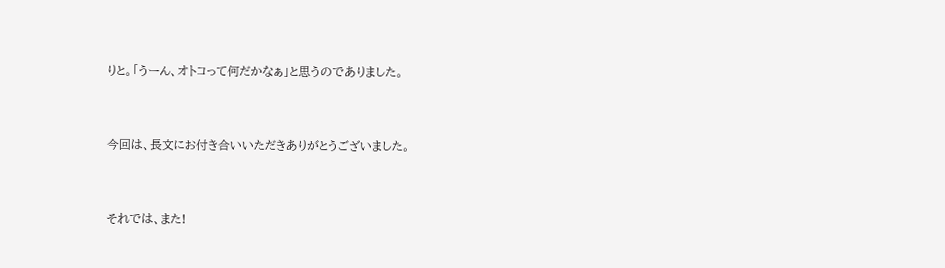りと。「うーん、オトコって何だかなぁ」と思うのでありました。


今回は、長文にお付き合いいただきありがとうございました。


それでは、また!